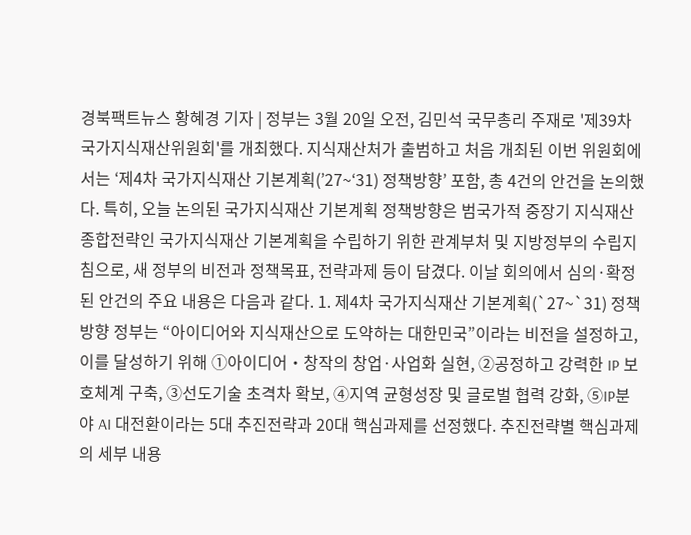경북팩트뉴스 황혜경 기자 | 정부는 3월 20일 오전, 김민석 국무총리 주재로 '제39차 국가지식재산위원회'를 개최했다. 지식재산처가 출범하고 처음 개최된 이번 위원회에서는 ‘제4차 국가지식재산 기본계획(’27~‘31) 정책방향’ 포함, 총 4건의 안건을 논의했다. 특히, 오늘 논의된 국가지식재산 기본계획 정책방향은 범국가적 중장기 지식재산 종합전략인 국가지식재산 기본계획을 수립하기 위한 관계부처 및 지방정부의 수립지침으로, 새 정부의 비전과 정책목표, 전략과제 등이 담겼다. 이날 회의에서 심의·확정된 안건의 주요 내용은 다음과 같다. 1. 제4차 국가지식재산 기본계획(`27~`31) 정책방향 정부는 “아이디어와 지식재산으로 도약하는 대한민국”이라는 비전을 설정하고, 이를 달성하기 위해 ①아이디어・창작의 창업·사업화 실현, ②공정하고 강력한 IP 보호체계 구축, ③선도기술 초격차 확보, ④지역 균형성장 및 글로벌 협력 강화, ⑤IP분야 AI 대전환이라는 5대 추진전략과 20대 핵심과제를 선정했다. 추진전략별 핵심과제의 세부 내용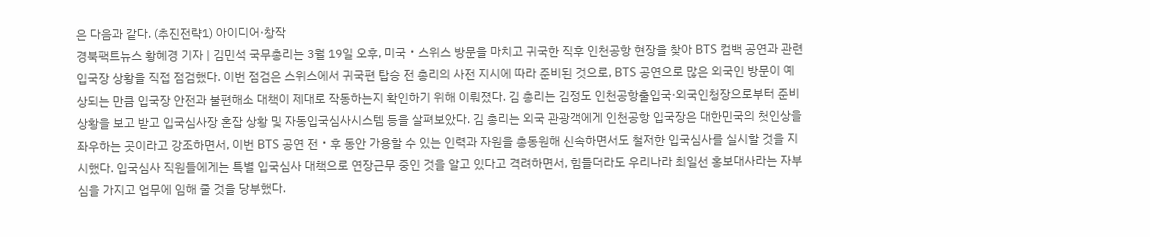은 다음과 같다. (추진전략1) 아이디어·창작
경북팩트뉴스 황혜경 기자 | 김민석 국무총리는 3월 19일 오후, 미국・스위스 방문을 마치고 귀국한 직후 인천공항 현장을 찾아 BTS 컴백 공연과 관련 입국장 상황을 직접 점검했다. 이번 점검은 스위스에서 귀국편 탑승 전 총리의 사전 지시에 따라 준비된 것으로, BTS 공연으로 많은 외국인 방문이 예상되는 만큼 입국장 안전과 불편해소 대책이 제대로 작동하는지 확인하기 위해 이뤄졌다. 김 총리는 김정도 인천공항출입국·외국인청장으로부터 준비상황을 보고 받고 입국심사장 혼잡 상황 및 자동입국심사시스템 등을 살펴보았다. 김 총리는 외국 관광객에게 인천공항 입국장은 대한민국의 첫인상을 좌우하는 곳이라고 강조하면서, 이번 BTS 공연 전・후 동안 가용할 수 있는 인력과 자원을 총동원해 신속하면서도 철저한 입국심사를 실시할 것을 지시했다. 입국심사 직원들에게는 특별 입국심사 대책으로 연장근무 중인 것을 알고 있다고 격려하면서, 힘들더라도 우리나라 최일선 홍보대사라는 자부심을 가지고 업무에 임해 줄 것을 당부했다.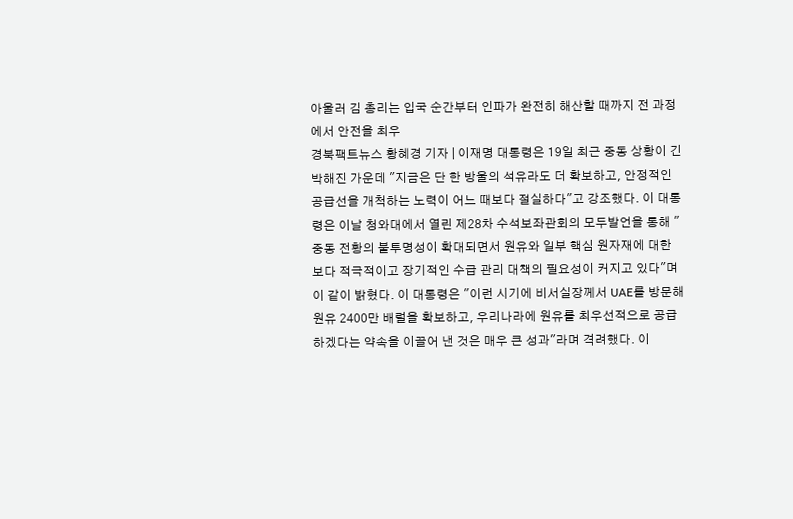아울러 김 총리는 입국 순간부터 인파가 완전히 해산할 때까지 전 과정에서 안전을 최우
경북팩트뉴스 황혜경 기자 | 이재명 대통령은 19일 최근 중동 상황이 긴박해진 가운데 "지금은 단 한 방울의 석유라도 더 확보하고, 안정적인 공급선을 개척하는 노력이 어느 때보다 절실하다"고 강조했다. 이 대통령은 이날 청와대에서 열린 제28차 수석보좌관회의 모두발언을 통해 "중동 전황의 불투명성이 확대되면서 원유와 일부 핵심 원자재에 대한 보다 적극적이고 장기적인 수급 관리 대책의 필요성이 커지고 있다"며 이 같이 밝혔다. 이 대통령은 "이런 시기에 비서실장께서 UAE를 방문해 원유 2400만 배럴을 확보하고, 우리나라에 원유를 최우선적으로 공급하겠다는 약속을 이끌어 낸 것은 매우 큰 성과"라며 격려했다. 이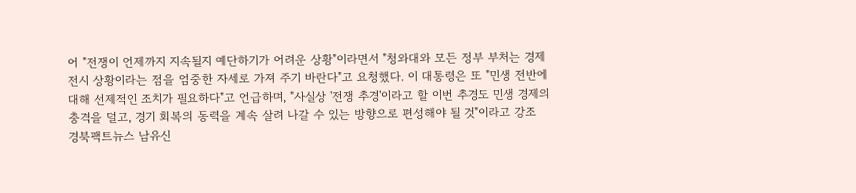어 "전쟁이 언제까지 지속될지 예단하기가 어려운 상황"이라면서 "청와대와 모든 정부 부처는 경제 전시 상황이라는 점을 엄중한 자세로 가져 주기 바란다"고 요청했다. 이 대통령은 또 "민생 전반에 대해 선제적인 조치가 필요하다"고 언급하며, "사실상 '전쟁 추경'이라고 할 이번 추경도 민생 경제의 충격을 덜고, 경기 회복의 동력을 계속 살려 나갈 수 있는 방향으로 편성해야 될 것"이라고 강조
경북팩트뉴스 남유신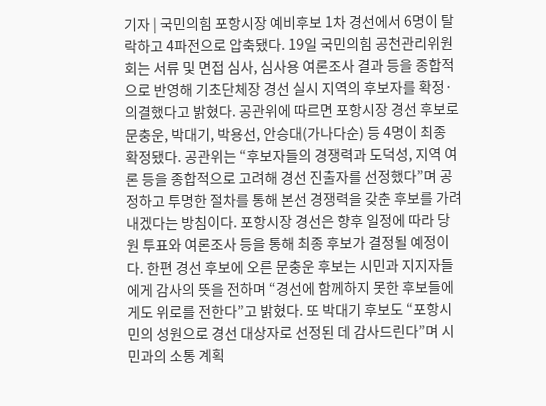기자 | 국민의힘 포항시장 예비후보 1차 경선에서 6명이 탈락하고 4파전으로 압축됐다. 19일 국민의힘 공천관리위원회는 서류 및 면접 심사, 심사용 여론조사 결과 등을 종합적으로 반영해 기초단체장 경선 실시 지역의 후보자를 확정·의결했다고 밝혔다. 공관위에 따르면 포항시장 경선 후보로 문충운, 박대기, 박용선, 안승대(가나다순) 등 4명이 최종 확정됐다. 공관위는 “후보자들의 경쟁력과 도덕성, 지역 여론 등을 종합적으로 고려해 경선 진출자를 선정했다”며 공정하고 투명한 절차를 통해 본선 경쟁력을 갖춘 후보를 가려내겠다는 방침이다. 포항시장 경선은 향후 일정에 따라 당원 투표와 여론조사 등을 통해 최종 후보가 결정될 예정이다. 한편 경선 후보에 오른 문충운 후보는 시민과 지지자들에게 감사의 뜻을 전하며 “경선에 함께하지 못한 후보들에게도 위로를 전한다”고 밝혔다. 또 박대기 후보도 “포항시민의 성원으로 경선 대상자로 선정된 데 감사드린다”며 시민과의 소통 계획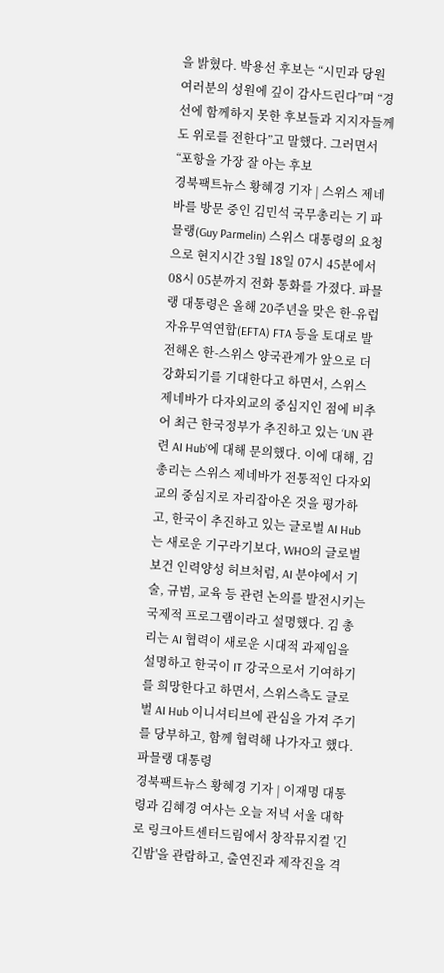을 밝혔다. 박용선 후보는 “시민과 당원 여러분의 성원에 깊이 감사드린다”며 “경선에 함께하지 못한 후보들과 지지자들께도 위로를 전한다”고 말했다. 그러면서 “포항을 가장 잘 아는 후보
경북팩트뉴스 황혜경 기자 | 스위스 제네바를 방문 중인 김민석 국무총리는 기 파믈랭(Guy Parmelin) 스위스 대통령의 요청으로 현지시간 3월 18일 07시 45분에서 08시 05분까지 전화 통화를 가졌다. 파믈랭 대통령은 올해 20주년을 맞은 한-유럽자유무역연합(EFTA) FTA 등을 토대로 발전해온 한-스위스 양국관계가 앞으로 더 강화되기를 기대한다고 하면서, 스위스 제네바가 다자외교의 중심지인 점에 비추어 최근 한국정부가 추진하고 있는 ‘UN 관련 AI Hub’에 대해 문의했다. 이에 대해, 김 총리는 스위스 제네바가 전통적인 다자외교의 중심지로 자리잡아온 것을 평가하고, 한국이 추진하고 있는 글로벌 AI Hub는 새로운 기구라기보다, WHO의 글로벌 보건 인력양성 허브처럼, AI 분야에서 기술, 규범, 교육 등 관련 논의를 발전시키는 국제적 프로그램이라고 설명했다. 김 총리는 AI 협력이 새로운 시대적 과제임을 설명하고 한국이 IT 강국으로서 기여하기를 희망한다고 하면서, 스위스측도 글로벌 AI Hub 이니셔티브에 관심을 가져 주기를 당부하고, 함께 협력해 나가자고 했다. 파믈랭 대통령
경북팩트뉴스 황혜경 기자 | 이재명 대통령과 김혜경 여사는 오늘 저녁 서울 대학로 링크아트센터드림에서 창작뮤지컬 '긴긴밤'을 관람하고, 출연진과 제작진을 격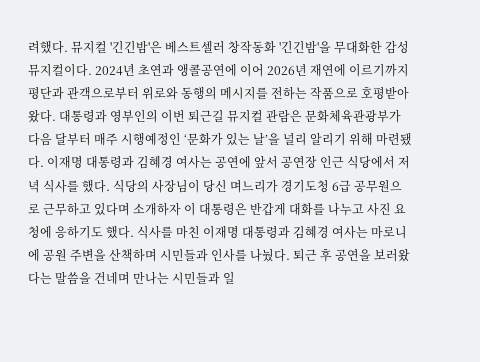려했다. 뮤지컬 '긴긴밤'은 베스트셀러 창작동화 '긴긴밤'을 무대화한 감성 뮤지컬이다. 2024년 초연과 앵콜공연에 이어 2026년 재연에 이르기까지 평단과 관객으로부터 위로와 동행의 메시지를 전하는 작품으로 호평받아 왔다. 대통령과 영부인의 이번 퇴근길 뮤지컬 관람은 문화체육관광부가 다음 달부터 매주 시행예정인 ‘문화가 있는 날’을 널리 알리기 위해 마련됐다. 이재명 대통령과 김혜경 여사는 공연에 앞서 공연장 인근 식당에서 저녁 식사를 했다. 식당의 사장님이 당신 며느리가 경기도청 6급 공무원으로 근무하고 있다며 소개하자 이 대통령은 반갑게 대화를 나누고 사진 요청에 응하기도 했다. 식사를 마친 이재명 대통령과 김혜경 여사는 마로니에 공원 주변을 산책하며 시민들과 인사를 나눴다. 퇴근 후 공연을 보러왔다는 말씀을 건네며 만나는 시민들과 일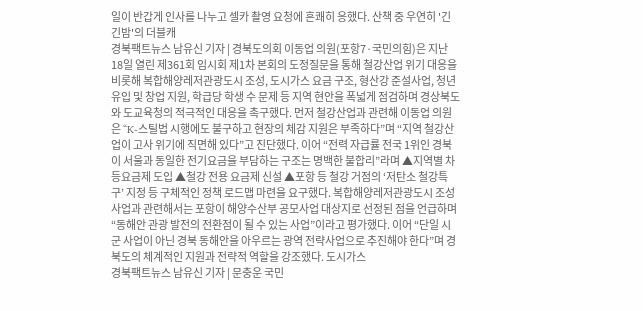일이 반갑게 인사를 나누고 셀카 촬영 요청에 흔쾌히 응했다. 산책 중 우연히 '긴긴밤'의 더블캐
경북팩트뉴스 남유신 기자 | 경북도의회 이동업 의원(포항7·국민의힘)은 지난 18일 열린 제361회 임시회 제1차 본회의 도정질문을 통해 철강산업 위기 대응을 비롯해 복합해양레저관광도시 조성, 도시가스 요금 구조, 형산강 준설사업, 청년 유입 및 창업 지원, 학급당 학생 수 문제 등 지역 현안을 폭넓게 점검하며 경상북도와 도교육청의 적극적인 대응을 촉구했다. 먼저 철강산업과 관련해 이동업 의원은 “K-스틸법 시행에도 불구하고 현장의 체감 지원은 부족하다”며 “지역 철강산업이 고사 위기에 직면해 있다”고 진단했다. 이어 “전력 자급률 전국 1위인 경북이 서울과 동일한 전기요금을 부담하는 구조는 명백한 불합리”라며 ▲지역별 차등요금제 도입 ▲철강 전용 요금제 신설 ▲포항 등 철강 거점의 ‘저탄소 철강특구’ 지정 등 구체적인 정책 로드맵 마련을 요구했다. 복합해양레저관광도시 조성사업과 관련해서는 포항이 해양수산부 공모사업 대상지로 선정된 점을 언급하며 “동해안 관광 발전의 전환점이 될 수 있는 사업”이라고 평가했다. 이어 “단일 시군 사업이 아닌 경북 동해안을 아우르는 광역 전략사업으로 추진해야 한다”며 경북도의 체계적인 지원과 전략적 역할을 강조했다. 도시가스
경북팩트뉴스 남유신 기자 | 문충운 국민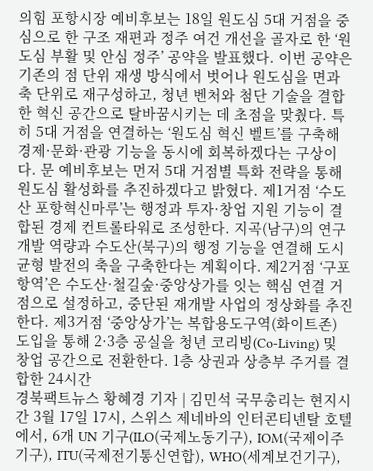의힘 포항시장 예비후보는 18일 원도심 5대 거점을 중심으로 한 구조 재편과 정주 여건 개선을 골자로 한 ‘원도심 부활 및 안심 정주’ 공약을 발표했다. 이번 공약은 기존의 점 단위 재생 방식에서 벗어나 원도심을 면과 축 단위로 재구성하고, 청년 벤처와 첨단 기술을 결합한 혁신 공간으로 탈바꿈시키는 데 초점을 맞췄다. 특히 5대 거점을 연결하는 ‘원도심 혁신 벨트’를 구축해 경제·문화·관광 기능을 동시에 회복하겠다는 구상이다. 문 예비후보는 먼저 5대 거점별 특화 전략을 통해 원도심 활성화를 추진하겠다고 밝혔다. 제1거점 ‘수도산 포항혁신마루’는 행정과 투자·창업 지원 기능이 결합된 경제 컨트롤타워로 조성한다. 지곡(남구)의 연구개발 역량과 수도산(북구)의 행정 기능을 연결해 도시 균형 발전의 축을 구축한다는 계획이다. 제2거점 ‘구포항역’은 수도산·철길숲·중앙상가를 잇는 핵심 연결 거점으로 설정하고, 중단된 재개발 사업의 정상화를 추진한다. 제3거점 ‘중앙상가’는 복합용도구역(화이트존) 도입을 통해 2·3층 공실을 청년 코리빙(Co-Living) 및 창업 공간으로 전환한다. 1층 상권과 상층부 주거를 결합한 24시간
경북팩트뉴스 황혜경 기자 | 김민석 국무총리는 현지시간 3월 17일 17시, 스위스 제네바의 인터콘티넨탈 호텔에서, 6개 UN 기구(ILO(국제노동기구), IOM(국제이주기구), ITU(국제전기통신연합), WHO(세계보건기구),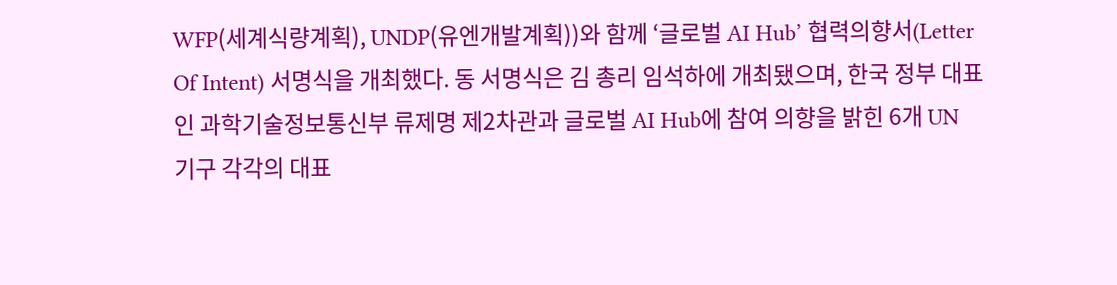WFP(세계식량계획), UNDP(유엔개발계획))와 함께 ‘글로벌 AI Hub’ 협력의향서(Letter Of Intent) 서명식을 개최했다. 동 서명식은 김 총리 임석하에 개최됐으며, 한국 정부 대표인 과학기술정보통신부 류제명 제2차관과 글로벌 AI Hub에 참여 의향을 밝힌 6개 UN 기구 각각의 대표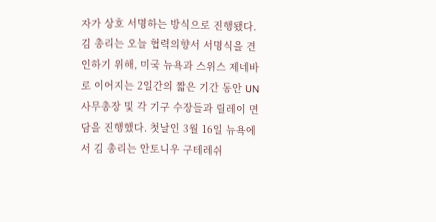자가 상호 서명하는 방식으로 진행됐다. 김 총리는 오늘 협력의향서 서명식을 견인하기 위해, 미국 뉴욕과 스위스 제네바로 이어지는 2일간의 짧은 기간 동안 UN 사무총장 및 각 기구 수장들과 릴레이 면담을 진행했다. 첫날인 3월 16일 뉴욕에서 김 총리는 안토니우 구테레쉬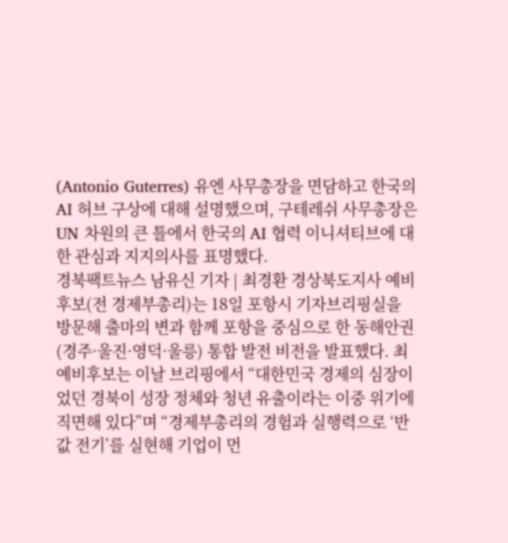(Antonio Guterres) 유엔 사무총장을 면담하고 한국의 AI 허브 구상에 대해 설명했으며, 구테레쉬 사무총장은 UN 차원의 큰 틀에서 한국의 AI 협력 이니셔티브에 대한 관심과 지지의사를 표명했다.
경북팩트뉴스 남유신 기자 | 최경환 경상북도지사 예비후보(전 경제부총리)는 18일 포항시 기자브리핑실을 방문해 출마의 변과 함께 포항을 중심으로 한 동해안권(경주·울진·영덕·울릉) 통합 발전 비전을 발표했다. 최 예비후보는 이날 브리핑에서 “대한민국 경제의 심장이었던 경북이 성장 정체와 청년 유출이라는 이중 위기에 직면해 있다”며 “경제부총리의 경험과 실행력으로 ‘반값 전기’를 실현해 기업이 먼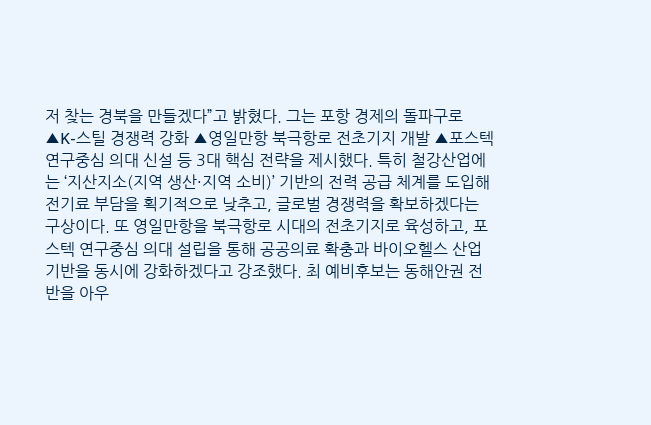저 찾는 경북을 만들겠다”고 밝혔다. 그는 포항 경제의 돌파구로 ▲K-스틸 경쟁력 강화 ▲영일만항 북극항로 전초기지 개발 ▲포스텍 연구중심 의대 신설 등 3대 핵심 전략을 제시했다. 특히 철강산업에는 ‘지산지소(지역 생산·지역 소비)’ 기반의 전력 공급 체계를 도입해 전기료 부담을 획기적으로 낮추고, 글로벌 경쟁력을 확보하겠다는 구상이다. 또 영일만항을 북극항로 시대의 전초기지로 육성하고, 포스텍 연구중심 의대 설립을 통해 공공의료 확충과 바이오헬스 산업 기반을 동시에 강화하겠다고 강조했다. 최 예비후보는 동해안권 전반을 아우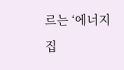르는 ‘에너지 집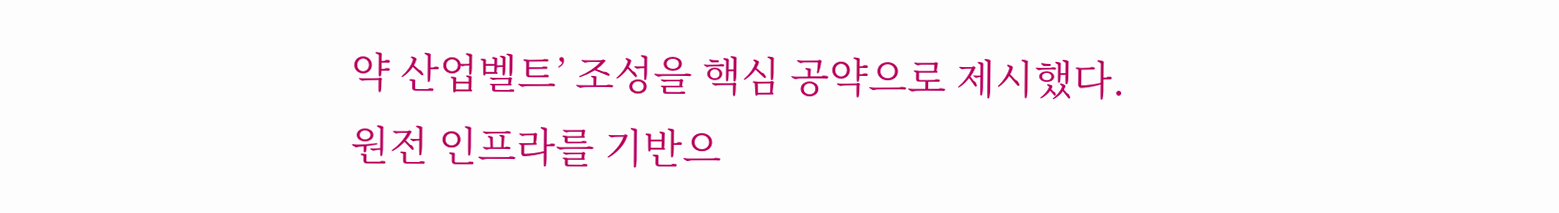약 산업벨트’ 조성을 핵심 공약으로 제시했다. 원전 인프라를 기반으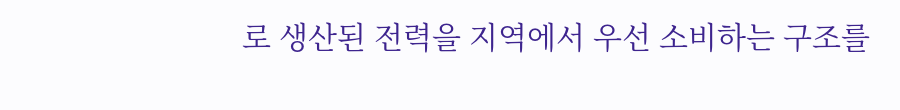로 생산된 전력을 지역에서 우선 소비하는 구조를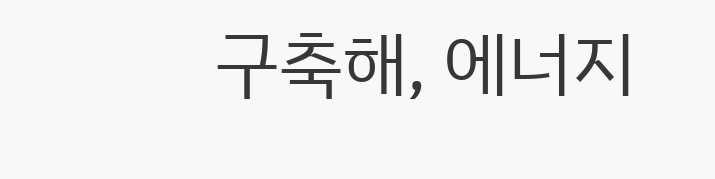구축해, 에너지